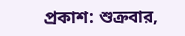প্রকাশ: শুক্রবার,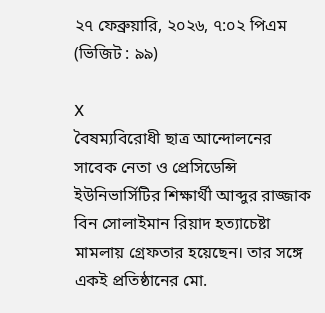২৭ ফেব্রুয়ারি, ২০২৬, ৭:০২ পিএম (ভিজিট : ৯৯)

X
বৈষম্যবিরোধী ছাত্র আন্দোলনের সাবেক নেতা ও প্রেসিডেন্সি ইউনিভার্সিটির শিক্ষার্থী আব্দুর রাজ্জাক বিন সোলাইমান রিয়াদ হত্যাচেষ্টা মামলায় গ্রেফতার হয়েছেন। তার সঙ্গে একই প্রতিষ্ঠানের মো.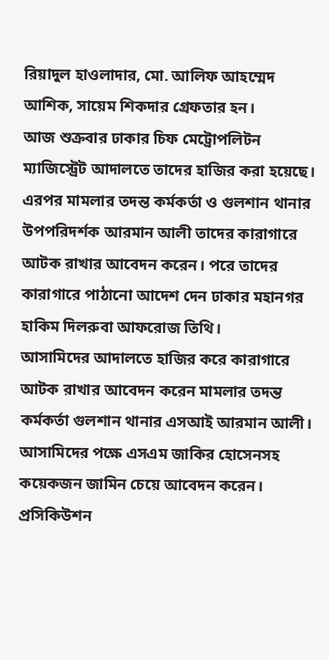রিয়াদুল হাওলাদার, মো. আলিফ আহম্মেদ আশিক, সায়েম শিকদার গ্রেফতার হন।
আজ শুক্রবার ঢাকার চিফ মেট্রোপলিটন ম্যাজিস্ট্রেট আদালতে তাদের হাজির করা হয়েছে। এরপর মামলার তদন্ত কর্মকর্তা ও গুলশান থানার উপপরিদর্শক আরমান আলী তাদের কারাগারে আটক রাখার আবেদন করেন। পরে তাদের কারাগারে পাঠানো আদেশ দেন ঢাকার মহানগর হাকিম দিলরুবা আফরোজ তিথি।
আসামিদের আদালতে হাজির করে কারাগারে আটক রাখার আবেদন করেন মামলার তদন্ত কর্মকর্তা গুলশান থানার এসআই আরমান আলী। আসামিদের পক্ষে এসএম জাকির হোসেনসহ কয়েকজন জামিন চেয়ে আবেদন করেন।
প্রসিকিউশন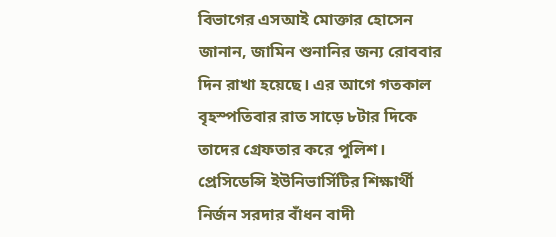বিভাগের এসআই মোক্তার হোসেন জানান, জামিন শুনানির জন্য রোববার দিন রাখা হয়েছে। এর আগে গতকাল বৃহস্পতিবার রাত সাড়ে ৮টার দিকে তাদের গ্রেফতার করে পুলিশ। প্রেসিডেন্সি ইউনিভার্সিটির শিক্ষার্থী নির্জন সরদার বাঁধন বাদী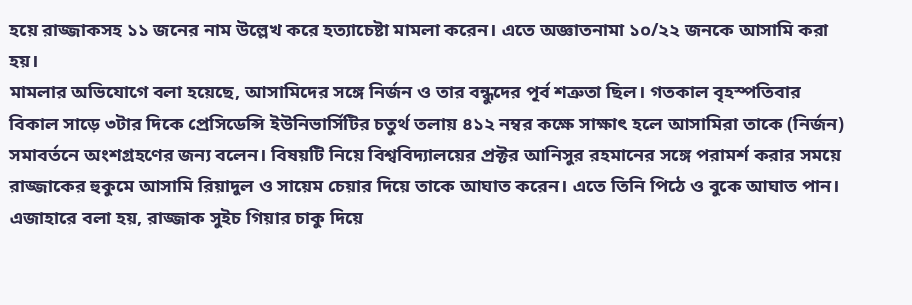হয়ে রাজ্জাকসহ ১১ জনের নাম উল্লেখ করে হত্যাচেষ্টা মামলা করেন। এতে অজ্ঞাতনামা ১০/২২ জনকে আসামি করা হয়।
মামলার অভিযোগে বলা হয়েছে, আসামিদের সঙ্গে নির্জন ও তার বন্ধুদের পূর্ব শত্রুতা ছিল। গতকাল বৃহস্পতিবার বিকাল সাড়ে ৩টার দিকে প্রেসিডেন্সি ইউনিভার্সিটির চতুর্থ তলায় ৪১২ নম্বর কক্ষে সাক্ষাৎ হলে আসামিরা তাকে (নির্জন) সমাবর্তনে অংশগ্রহণের জন্য বলেন। বিষয়টি নিয়ে বিশ্ববিদ্যালয়ের প্রক্টর আনিসুর রহমানের সঙ্গে পরামর্শ করার সময়ে রাজ্জাকের হুকুমে আসামি রিয়াদুল ও সায়েম চেয়ার দিয়ে তাকে আঘাত করেন। এতে তিনি পিঠে ও বুকে আঘাত পান।
এজাহারে বলা হয়, রাজ্জাক সুইচ গিয়ার চাকু দিয়ে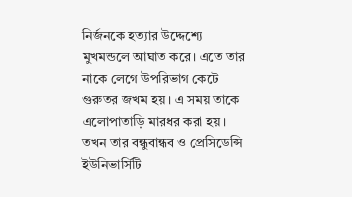নির্জনকে হত্যার উদ্দেশ্যে মুখমন্ডলে আঘাত করে। এতে তার নাকে লেগে উপরিভাগ কেটে গুরুতর জখম হয়। এ সময় তাকে এলোপাতাড়ি মারধর করা হয়। তখন তার বন্ধুবান্ধব ও প্রেসিডেন্সি ইউনিভার্সিটি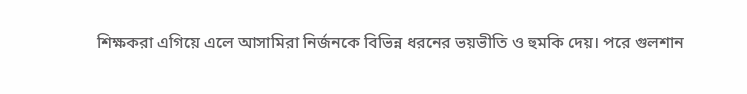শিক্ষকরা এগিয়ে এলে আসামিরা নির্জনকে বিভিন্ন ধরনের ভয়ভীতি ও হুমকি দেয়। পরে গুলশান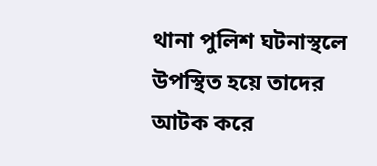থানা পুলিশ ঘটনাস্থলে উপস্থিত হয়ে তাদের আটক করে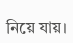নিয়ে যায়।